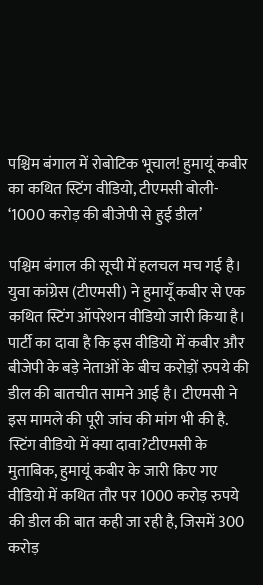पश्चिम बंगाल में रोबोटिक भूचाल! हुमायूं कबीर का कथित स्टिंग वीडियो, टीएमसी बोली- ‘1000 करोड़ की बीजेपी से हुई डील’

पश्चिम बंगाल की सूची में हलचल मच गई है। युवा कांग्रेस (टीएमसी) ने हुमायूँ कबीर से एक कथित स्टिंग ऑपरेशन वीडियो जारी किया है। पार्टी का दावा है कि इस वीडियो में कबीर और बीजेपी के बड़े नेताओं के बीच करोड़ों रुपये की डील की बातचीत सामने आई है। टीएमसी ने इस मामले की पूरी जांच की मांग भी की है. स्टिंग वीडियो में क्या दावा?टीएमसी के मुताबिक, हुमायूं कबीर के जारी किए गए वीडियो में कथित तौर पर 1000 करोड़ रुपये की डील की बात कही जा रही है, जिसमें 300 करोड़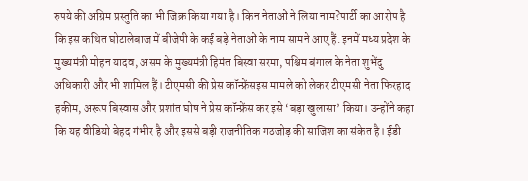रुपये की अग्रिम प्रस्तुति का भी जिक्र किया गया है। किन नेताओं ने लिया नाम?पार्टी का आरोप है कि इस कथित घोटालेबाज में बीजेपी के कई बड़े नेताओं के नाम सामने आए हैं. इनमें मध्य प्रदेश के मुख्यमंत्री मोहन यादव, असम के मुख्यमंत्री हिमंत बिस्वा सरमा, पश्चिम बंगाल के नेता शुभेंदु अधिकारी और भी शामिल हैं। टीएमसी की प्रेस कॉन्फ्रेंसइस मामले को लेकर टीएमसी नेता फिरहाद हकीम, अरूप बिस्वास और प्रशांत घोष ने प्रेस कॉन्फ्रेंस कर इसे ‘बड़ा खुलासा’ किया। उन्होंने कहा कि यह वीडियो बेहद गंभीर है और इससे बड़ी राजनीतिक गठजोड़ की साजिश का संकेत है। ईडी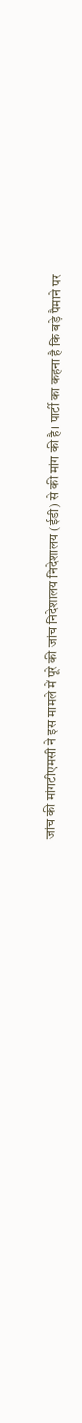जांच की मांगटीएमसी ने इस मामले में पूरे की जांच निदेशालय निदेशालय (ईडी) से की मांग की है। पार्टी का कहना है कि बड़े पैमाने पर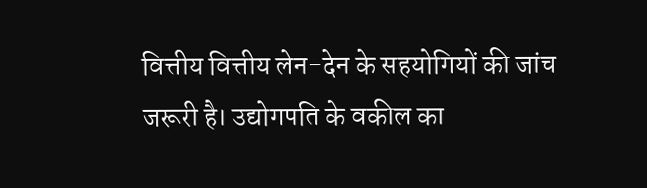वित्तीय वित्तीय लेन-देन के सहयोगियों की जांच जरूरी है। उद्योगपति के वकील का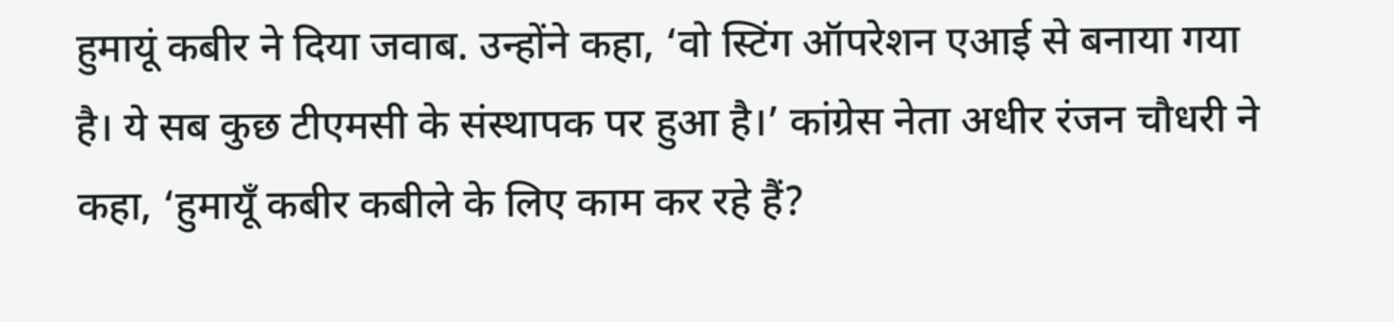हुमायूं कबीर ने दिया जवाब. उन्होंने कहा, ‘वो स्टिंग ऑपरेशन एआई से बनाया गया है। ये सब कुछ टीएमसी के संस्थापक पर हुआ है।’ कांग्रेस नेता अधीर रंजन चौधरी ने कहा, ‘हुमायूँ कबीर कबीले के लिए काम कर रहे हैं?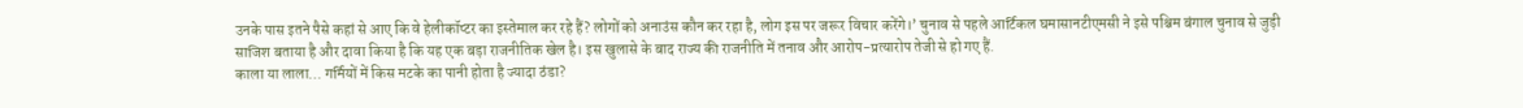उनके पास इतने पैसे कहां से आए कि वे हेलीकॉप्टर का इस्तेमाल कर रहे हैं? लोगों को अनाउंस कौन कर रहा है, लोग इस पर जरूर विचार करेंगे।’ चुनाव से पहले आर्टिकल घमासानटीएमसी ने इसे पश्चिम बंगाल चुनाव से जुड़ी साजिश बताया है और दावा किया है कि यह एक बड़ा राजनीतिक खेल है। इस खुलासे के बाद राज्य की राजनीति में तनाव और आरोप-प्रत्यारोप तेजी से हो गए हैं.
काला या लाला… गर्मियों में किस मटके का पानी होता है ज्यादा ठंडा?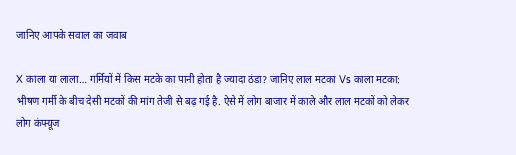जानिए आपके सवाल का जवाब

X काला या लाला… गर्मियों में किस मटके का पानी होता है ज्यादा ठंडा? जानिए लाल मटका Vs काला मटका: भीषण गर्मी के बीच देसी मटकों की मांग तेजी से बढ़ गई है. ऐसे में लोग बाजार में काले और लाल मटकों को लेकर लोग कंफ्यूज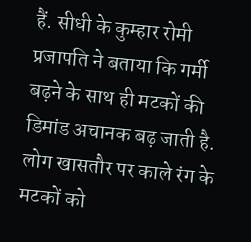हैं. सीधी के कुम्हार रोमी प्रजापति ने बताया कि गर्मी बढ़ने के साथ ही मटकों की डिमांड अचानक बढ़ जाती है. लोग खासतौर पर काले रंग के मटकों को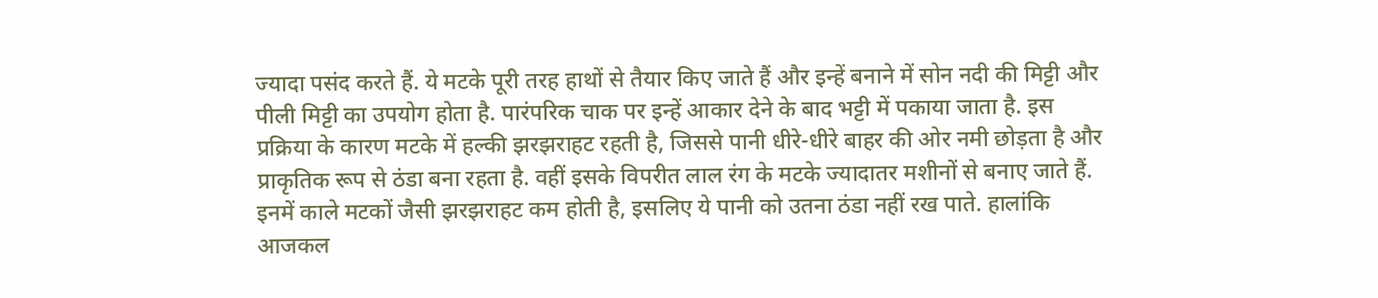ज्यादा पसंद करते हैं. ये मटके पूरी तरह हाथों से तैयार किए जाते हैं और इन्हें बनाने में सोन नदी की मिट्टी और पीली मिट्टी का उपयोग होता है. पारंपरिक चाक पर इन्हें आकार देने के बाद भट्टी में पकाया जाता है. इस प्रक्रिया के कारण मटके में हल्की झरझराहट रहती है, जिससे पानी धीरे-धीरे बाहर की ओर नमी छोड़ता है और प्राकृतिक रूप से ठंडा बना रहता है. वहीं इसके विपरीत लाल रंग के मटके ज्यादातर मशीनों से बनाए जाते हैं. इनमें काले मटकों जैसी झरझराहट कम होती है, इसलिए ये पानी को उतना ठंडा नहीं रख पाते. हालांकि आजकल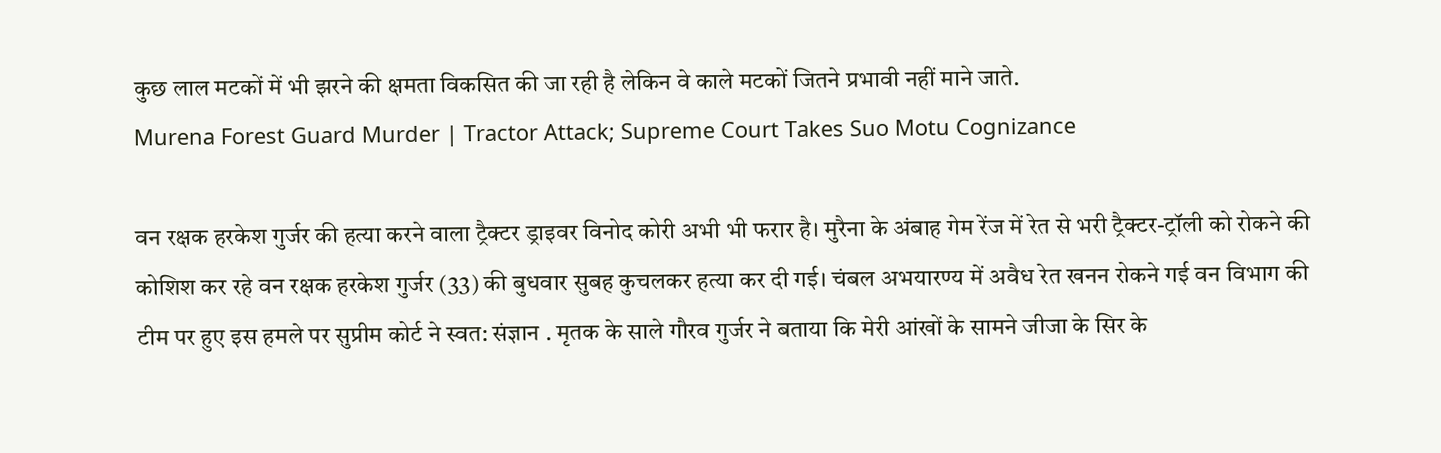कुछ लाल मटकों में भी झरने की क्षमता विकसित की जा रही है लेकिन वे काले मटकों जितने प्रभावी नहीं माने जाते.
Murena Forest Guard Murder | Tractor Attack; Supreme Court Takes Suo Motu Cognizance

वन रक्षक हरकेश गुर्जर की हत्या करने वाला ट्रैक्टर ड्राइवर विनोद कोरी अभी भी फरार है। मुरैना के अंबाह गेम रेंज में रेत से भरी ट्रैक्टर-ट्रॉली को रोकने की कोशिश कर रहे वन रक्षक हरकेश गुर्जर (33) की बुधवार सुबह कुचलकर हत्या कर दी गई। चंबल अभयारण्य में अवैध रेत खनन रोकने गई वन विभाग की टीम पर हुए इस हमले पर सुप्रीम कोर्ट ने स्वत: संज्ञान . मृतक के साले गौरव गुर्जर ने बताया कि मेरी आंखों के सामने जीजा के सिर के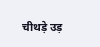चीथड़े उड़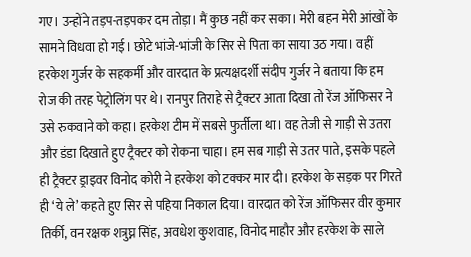गए। उन्होंने तड़प-तड़पकर दम तोड़ा। मैं कुछ नहीं कर सका। मेरी बहन मेरी आंखों के सामने विधवा हो गई। छोटे भांजे-भांजी के सिर से पिता का साया उठ गया। वहीं हरकेश गुर्जर के सहकर्मी और वारदात के प्रत्यक्षदर्शी संदीप गुर्जर ने बताया कि हम रोज की तरह पेट्रोलिंग पर थे। रानपुर तिराहे से ट्रैक्टर आता दिखा तो रेंज ऑफिसर ने उसे रुकवाने को कहा। हरकेश टीम में सबसे फुर्तीला था। वह तेजी से गाड़ी से उतरा और डंडा दिखाते हुए ट्रैक्टर को रोकना चाहा। हम सब गाड़ी से उतर पाते, इसके पहले ही ट्रैक्टर ड्राइवर विनोद कोरी ने हरकेश को टक्कर मार दी। हरकेश के सड़क पर गिरते ही ‘ये ले’ कहते हुए सिर से पहिया निकाल दिया। वारदात को रेंज ऑफिसर वीर कुमार तिर्की, वन रक्षक शत्रुघ्न सिंह, अवधेश कुशवाह, विनोद माहौर और हरकेश के साले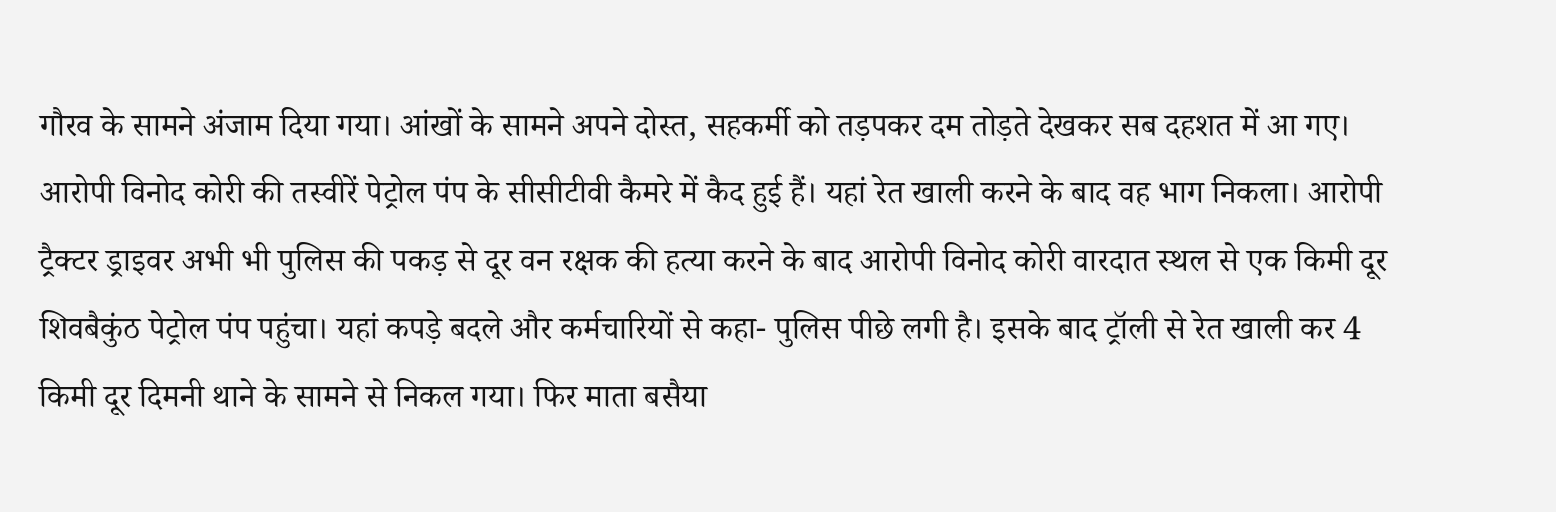गौरव के सामने अंजाम दिया गया। आंखों के सामने अपने दोस्त, सहकर्मी को तड़पकर दम तोड़ते देखकर सब दहशत में आ गए। आरोपी विनोद कोरी की तस्वीरें पेट्रोल पंप के सीसीटीवी कैमरे में कैद हुई हैं। यहां रेत खाली करने के बाद वह भाग निकला। आरोपी ट्रैक्टर ड्राइवर अभी भी पुलिस की पकड़ से दूर वन रक्षक की हत्या करने के बाद आरोपी विनोद कोरी वारदात स्थल से एक किमी दूर शिवबैकुंठ पेट्रोल पंप पहुंचा। यहां कपड़े बदले और कर्मचारियों से कहा- पुलिस पीछे लगी है। इसके बाद ट्रॉली से रेत खाली कर 4 किमी दूर दिमनी थाने के सामने से निकल गया। फिर माता बसैया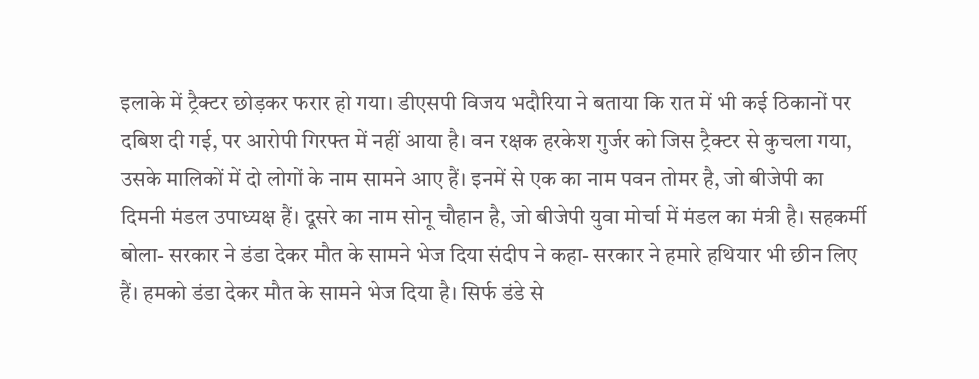इलाके में ट्रैक्टर छोड़कर फरार हो गया। डीएसपी विजय भदौरिया ने बताया कि रात में भी कई ठिकानों पर दबिश दी गई, पर आरोपी गिरफ्त में नहीं आया है। वन रक्षक हरकेश गुर्जर को जिस ट्रैक्टर से कुचला गया, उसके मालिकों में दो लोगों के नाम सामने आए हैं। इनमें से एक का नाम पवन तोमर है, जो बीजेपी का दिमनी मंडल उपाध्यक्ष हैं। दूसरे का नाम सोनू चौहान है, जो बीजेपी युवा मोर्चा में मंडल का मंत्री है। सहकर्मी बोला- सरकार ने डंडा देकर मौत के सामने भेज दिया संदीप ने कहा- सरकार ने हमारे हथियार भी छीन लिए हैं। हमको डंडा देकर मौत के सामने भेज दिया है। सिर्फ डंडे से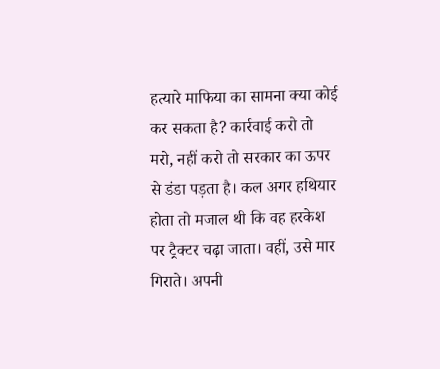हत्यारे माफिया का सामना क्या कोई कर सकता है? कार्रवाई करो तो मरो, नहीं करो तो सरकार का ऊपर से डंडा पड़ता है। कल अगर हथियार होता तो मजाल थी कि वह हरकेश पर ट्रैक्टर चढ़ा जाता। वहीं, उसे मार गिराते। अपनी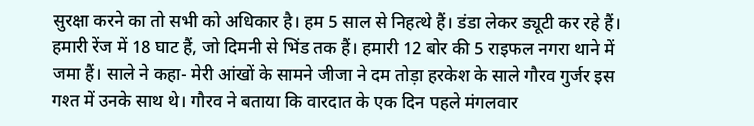सुरक्षा करने का तो सभी को अधिकार है। हम 5 साल से निहत्थे हैं। डंडा लेकर ड्यूटी कर रहे हैं। हमारी रेंज में 18 घाट हैं, जो दिमनी से भिंड तक हैं। हमारी 12 बोर की 5 राइफल नगरा थाने में जमा हैं। साले ने कहा- मेरी आंखों के सामने जीजा ने दम तोड़ा हरकेश के साले गौरव गुर्जर इस गश्त में उनके साथ थे। गौरव ने बताया कि वारदात के एक दिन पहले मंगलवार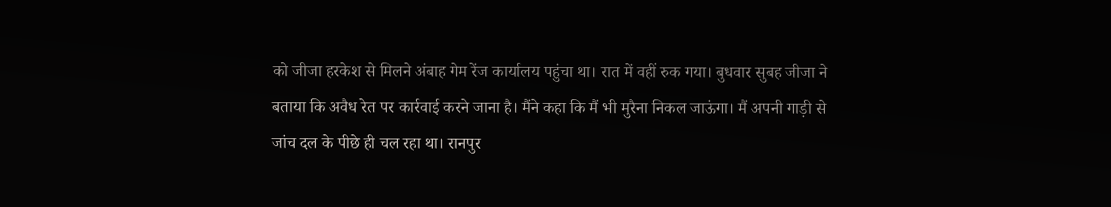को जीजा हरकेश से मिलने अंबाह गेम रेंज कार्यालय पहुंचा था। रात में वहीं रुक गया। बुधवार सुबह जीजा ने बताया कि अवैध रेत पर कार्रवाई करने जाना है। मैंने कहा कि मैं भी मुरैना निकल जाऊंगा। मैं अपनी गाड़ी से जांच दल के पीछे ही चल रहा था। रानपुर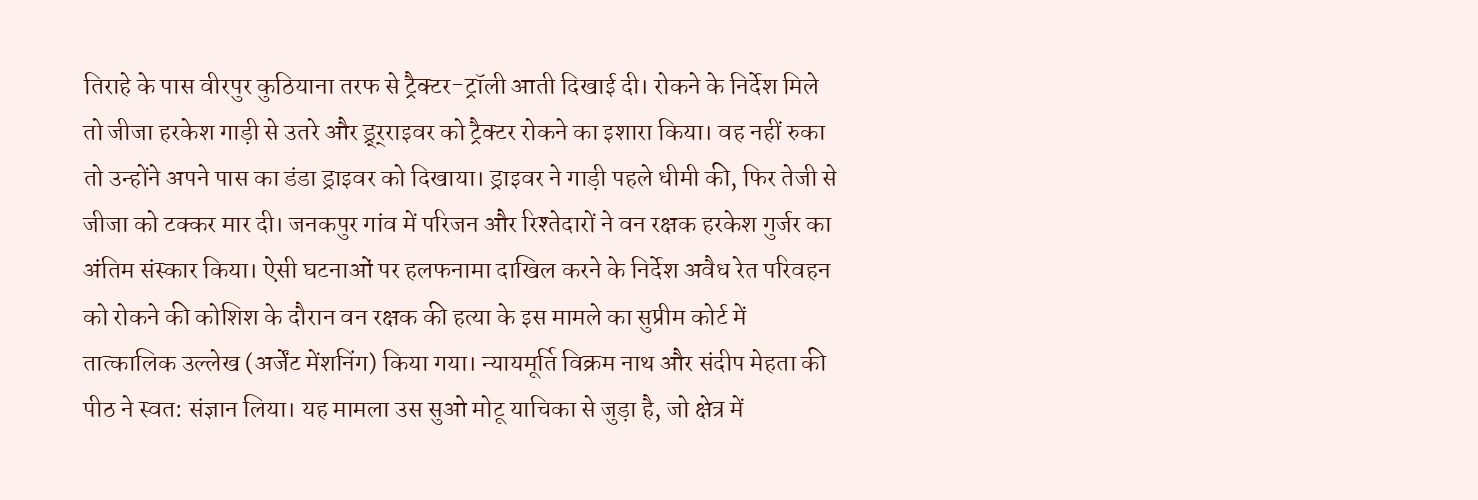तिराहे के पास वीरपुर कुठियाना तरफ से ट्रैक्टर-ट्रॉली आती दिखाई दी। रोकने के निर्देश मिले तो जीजा हरकेश गाड़ी से उतरे और ड्र्र्राइवर को ट्रैक्टर रोकने का इशारा किया। वह नहीं रुका तो उन्होंने अपने पास का डंडा ड्राइवर को दिखाया। ड्राइवर ने गाड़ी पहले धीमी की, फिर तेजी से जीजा को टक्कर मार दी। जनकपुर गांव में परिजन और रिश्तेदारों ने वन रक्षक हरकेश गुर्जर का अंतिम संस्कार किया। ऐसी घटनाओं पर हलफनामा दाखिल करने के निर्देश अवैध रेत परिवहन को रोकने की कोशिश के दौरान वन रक्षक की हत्या के इस मामले का सुप्रीम कोर्ट में तात्कालिक उल्लेख (अर्जेंट मेंशनिंग) किया गया। न्यायमूर्ति विक्रम नाथ और संदीप मेहता की पीठ ने स्वत: संज्ञान लिया। यह मामला उस सुओ मोटू याचिका से जुड़ा है, जो क्षेत्र में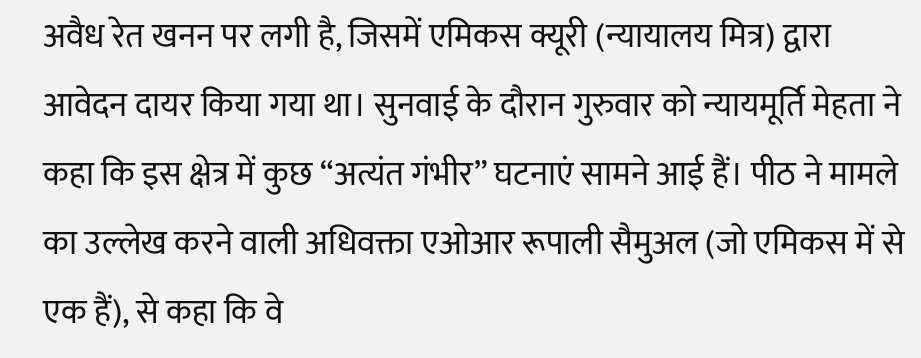अवैध रेत खनन पर लगी है, जिसमें एमिकस क्यूरी (न्यायालय मित्र) द्वारा आवेदन दायर किया गया था। सुनवाई के दौरान गुरुवार को न्यायमूर्ति मेहता ने कहा कि इस क्षेत्र में कुछ “अत्यंत गंभीर” घटनाएं सामने आई हैं। पीठ ने मामले का उल्लेख करने वाली अधिवक्ता एओआर रूपाली सैमुअल (जो एमिकस में से एक हैं), से कहा कि वे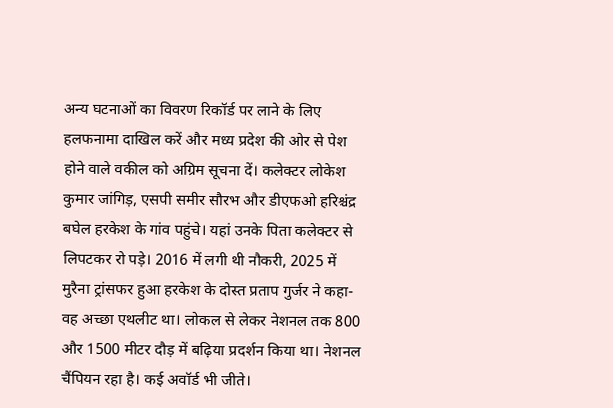अन्य घटनाओं का विवरण रिकॉर्ड पर लाने के लिए हलफनामा दाखिल करें और मध्य प्रदेश की ओर से पेश होने वाले वकील को अग्रिम सूचना दें। कलेक्टर लोकेश कुमार जांगिड़, एसपी समीर सौरभ और डीएफओ हरिश्चंद्र बघेल हरकेश के गांव पहुंचे। यहां उनके पिता कलेक्टर से लिपटकर रो पड़े। 2016 में लगी थी नौकरी, 2025 में मुरैना ट्रांसफर हुआ हरकेश के दोस्त प्रताप गुर्जर ने कहा- वह अच्छा एथलीट था। लोकल से लेकर नेशनल तक 800 और 1500 मीटर दौड़ में बढ़िया प्रदर्शन किया था। नेशनल चैंपियन रहा है। कई अवॉर्ड भी जीते।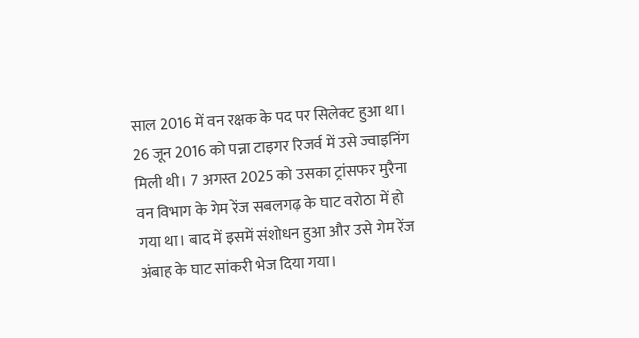साल 2016 में वन रक्षक के पद पर सिलेक्ट हुआ था। 26 जून 2016 को पन्ना टाइगर रिजर्व में उसे ज्वाइनिंग मिली थी। 7 अगस्त 2025 को उसका ट्रांसफर मुरैना वन विभाग के गेम रेंज सबलगढ़ के घाट वरोठा में हो गया था। बाद में इसमें संशोधन हुआ और उसे गेम रेंज अंबाह के घाट सांकरी भेज दिया गया।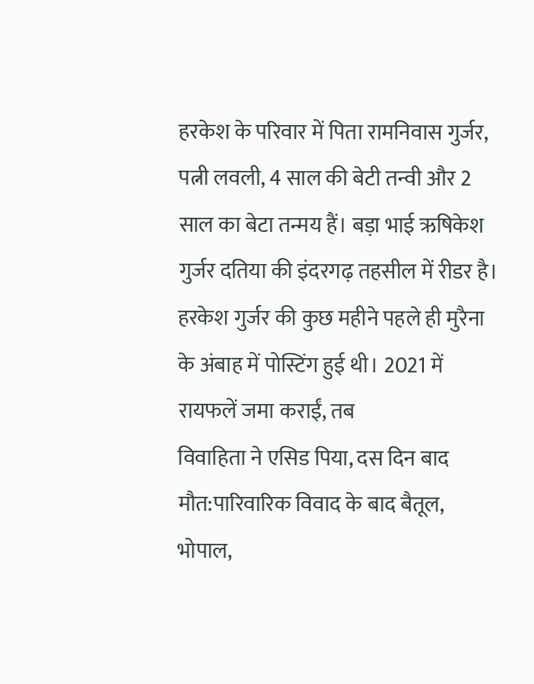हरकेश के परिवार में पिता रामनिवास गुर्जर, पत्नी लवली, 4 साल की बेटी तन्वी और 2 साल का बेटा तन्मय हैं। बड़ा भाई ऋषिकेश गुर्जर दतिया की इंदरगढ़ तहसील में रीडर है। हरकेश गुर्जर की कुछ महीने पहले ही मुरैना के अंबाह में पोस्टिंग हुई थी। 2021 में रायफलें जमा कराईं, तब
विवाहिता ने एसिड पिया, दस दिन बाद मौत:पारिवारिक विवाद के बाद बैतूल, भोपाल,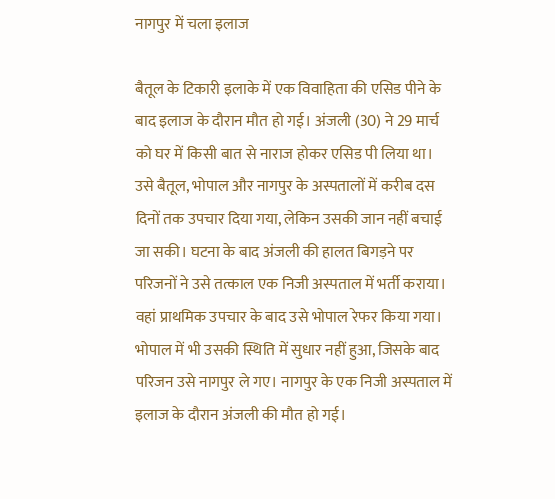नागपुर में चला इलाज

बैतूल के टिकारी इलाके में एक विवाहिता की एसिड पीने के बाद इलाज के दौरान मौत हो गई। अंजली (30) ने 29 मार्च को घर में किसी बात से नाराज होकर एसिड पी लिया था। उसे बैतूल, भोपाल और नागपुर के अस्पतालों में करीब दस दिनों तक उपचार दिया गया, लेकिन उसकी जान नहीं बचाई जा सकी। घटना के बाद अंजली की हालत बिगड़ने पर परिजनों ने उसे तत्काल एक निजी अस्पताल में भर्ती कराया। वहां प्राथमिक उपचार के बाद उसे भोपाल रेफर किया गया। भोपाल में भी उसकी स्थिति में सुधार नहीं हुआ, जिसके बाद परिजन उसे नागपुर ले गए। नागपुर के एक निजी अस्पताल में इलाज के दौरान अंजली की मौत हो गई।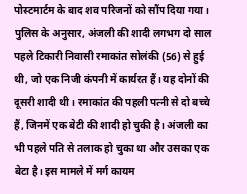पोस्टमार्टम के बाद शव परिजनों को सौंप दिया गया। पुलिस के अनुसार, अंजली की शादी लगभग दो साल पहले टिकारी निवासी रमाकांत सोलंकी (56) से हुई थी, जो एक निजी कंपनी में कार्यरत हैं। यह दोनों की दूसरी शादी थी। रमाकांत की पहली पत्नी से दो बच्चे हैं, जिनमें एक बेटी की शादी हो चुकी है। अंजली का भी पहले पति से तलाक हो चुका था और उसका एक बेटा है। इस मामले में मर्ग कायम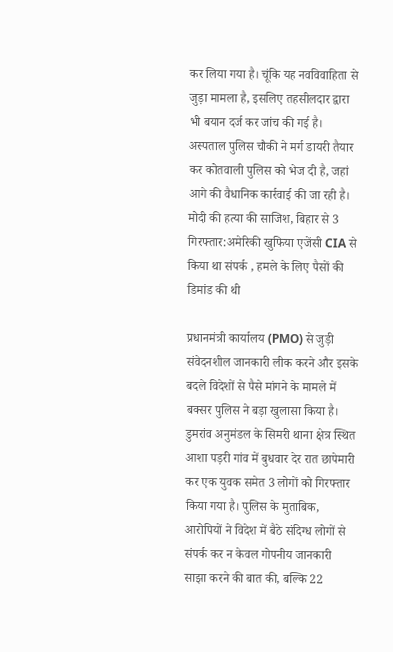कर लिया गया है। चूंकि यह नवविवाहिता से जुड़ा मामला है, इसलिए तहसीलदार द्वारा भी बयान दर्ज कर जांच की गई है। अस्पताल पुलिस चौकी ने मर्ग डायरी तैयार कर कोतवाली पुलिस को भेज दी है, जहां आगे की वैधानिक कार्रवाई की जा रही है।
मोदी की हत्या की साजिश, बिहार से 3 गिरफ्तार:अमेरिकी खुफिया एजेंसी CIA से किया था संपर्क , हमले के लिए पैसों की डिमांड की थी

प्रधानमंत्री कार्यालय (PMO) से जुड़ी संवेदनशील जानकारी लीक करने और इसके बदले विदेशों से पैसे मांगने के मामले में बक्सर पुलिस ने बड़ा खुलासा किया है। डुमरांव अनुमंडल के सिमरी थाना क्षेत्र स्थित आशा पड़री गांव में बुधवार देर रात छापेमारी कर एक युवक समेत 3 लोगों को गिरफ्तार किया गया है। पुलिस के मुताबिक, आरोपियों ने विदेश में बैठे संदिग्ध लोगों से संपर्क कर न केवल गोपनीय जानकारी साझा करने की बात की, बल्कि 22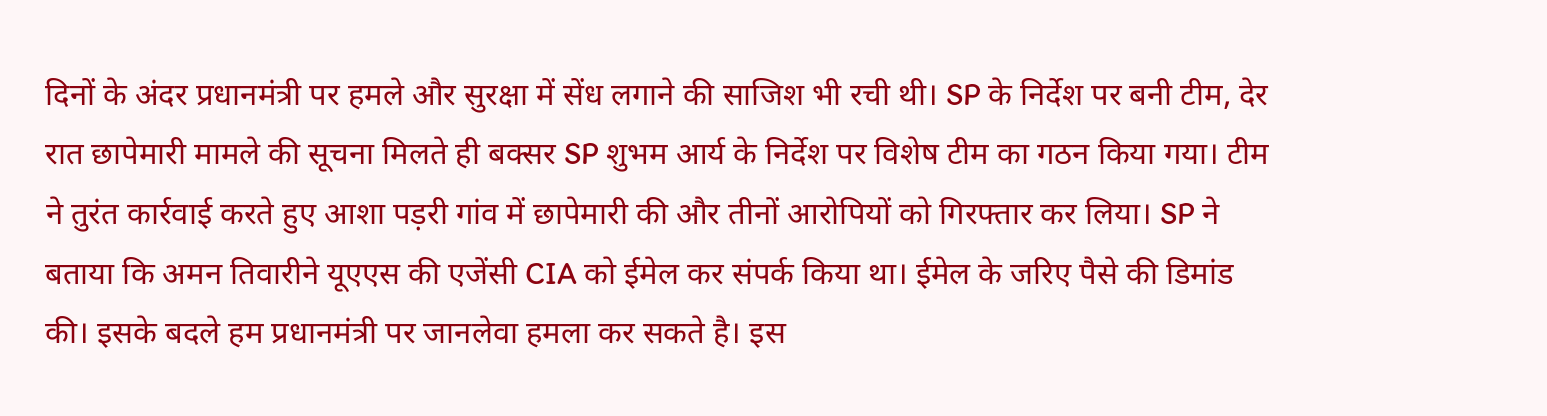दिनों के अंदर प्रधानमंत्री पर हमले और सुरक्षा में सेंध लगाने की साजिश भी रची थी। SP के निर्देश पर बनी टीम, देर रात छापेमारी मामले की सूचना मिलते ही बक्सर SP शुभम आर्य के निर्देश पर विशेष टीम का गठन किया गया। टीम ने तुरंत कार्रवाई करते हुए आशा पड़री गांव में छापेमारी की और तीनों आरोपियों को गिरफ्तार कर लिया। SP ने बताया कि अमन तिवारीने यूएएस की एजेंसी CIA को ईमेल कर संपर्क किया था। ईमेल के जरिए पैसे की डिमांड की। इसके बदले हम प्रधानमंत्री पर जानलेवा हमला कर सकते है। इस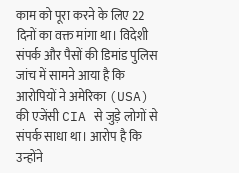काम को पूरा करने के लिए 22 दिनों का वक्त मांगा था। विदेशी संपर्क और पैसों की डिमांड पुलिस जांच में सामने आया है कि आरोपियों ने अमेरिका (USA) की एजेंसी CIA से जुड़े लोगों से संपर्क साधा था। आरोप है कि उन्होंने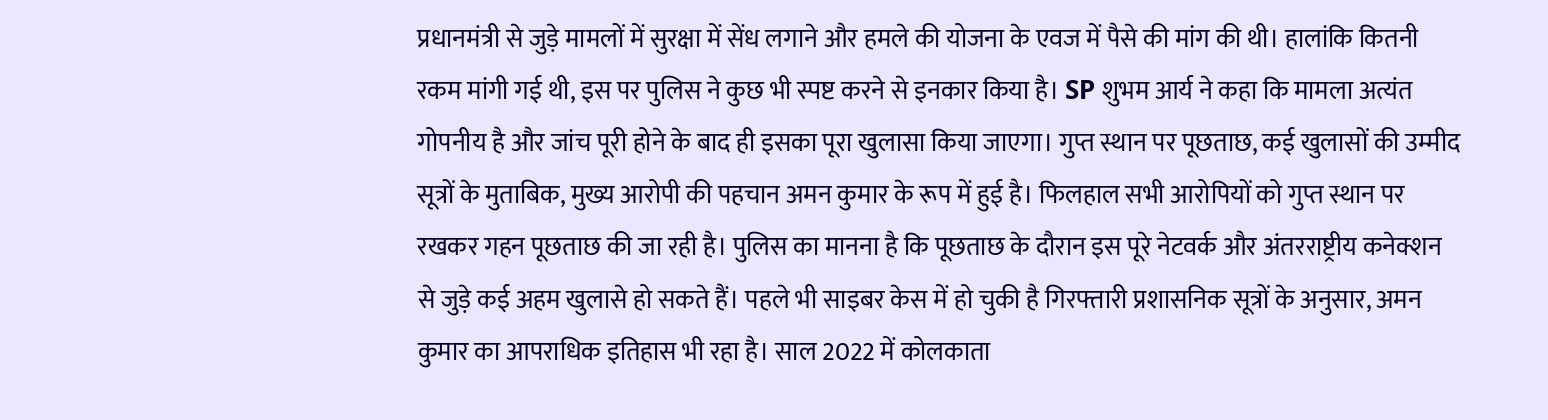प्रधानमंत्री से जुड़े मामलों में सुरक्षा में सेंध लगाने और हमले की योजना के एवज में पैसे की मांग की थी। हालांकि कितनी रकम मांगी गई थी, इस पर पुलिस ने कुछ भी स्पष्ट करने से इनकार किया है। SP शुभम आर्य ने कहा कि मामला अत्यंत गोपनीय है और जांच पूरी होने के बाद ही इसका पूरा खुलासा किया जाएगा। गुप्त स्थान पर पूछताछ, कई खुलासों की उम्मीद सूत्रों के मुताबिक, मुख्य आरोपी की पहचान अमन कुमार के रूप में हुई है। फिलहाल सभी आरोपियों को गुप्त स्थान पर रखकर गहन पूछताछ की जा रही है। पुलिस का मानना है कि पूछताछ के दौरान इस पूरे नेटवर्क और अंतरराष्ट्रीय कनेक्शन से जुड़े कई अहम खुलासे हो सकते हैं। पहले भी साइबर केस में हो चुकी है गिरफ्तारी प्रशासनिक सूत्रों के अनुसार, अमन कुमार का आपराधिक इतिहास भी रहा है। साल 2022 में कोलकाता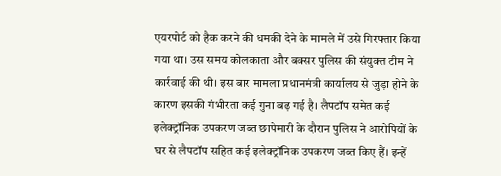एयरपोर्ट को हैक करने की धमकी देने के मामले में उसे गिरफ्तार किया गया था। उस समय कोलकाता और बक्सर पुलिस की संयुक्त टीम ने कार्रवाई की थी। इस बार मामला प्रधानमंत्री कार्यालय से जुड़ा होने के कारण इसकी गंभीरता कई गुना बढ़ गई है। लैपटॉप समेत कई इलेक्ट्रॉनिक उपकरण जब्त छापेमारी के दौरान पुलिस ने आरोपियों के घर से लैपटॉप सहित कई इलेक्ट्रॉनिक उपकरण जब्त किए हैं। इन्हें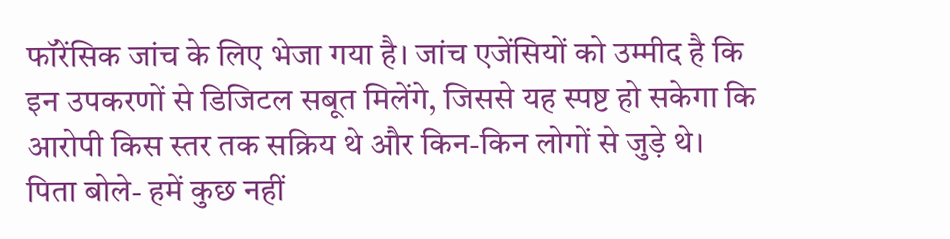फॉरेंसिक जांच के लिए भेजा गया है। जांच एजेंसियों को उम्मीद है कि इन उपकरणों से डिजिटल सबूत मिलेंगे, जिससे यह स्पष्ट हो सकेगा कि आरोपी किस स्तर तक सक्रिय थे और किन-किन लोगों से जुड़े थे। पिता बोले- हमें कुछ नहीं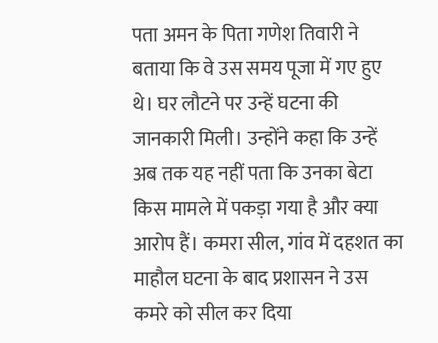पता अमन के पिता गणेश तिवारी ने बताया कि वे उस समय पूजा में गए हुए थे। घर लौटने पर उन्हें घटना की जानकारी मिली। उन्होंने कहा कि उन्हें अब तक यह नहीं पता कि उनका बेटा किस मामले में पकड़ा गया है और क्या आरोप हैं। कमरा सील, गांव में दहशत का माहौल घटना के बाद प्रशासन ने उस कमरे को सील कर दिया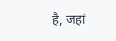है, जहां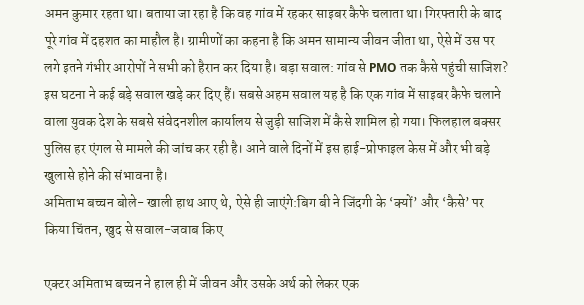अमन कुमार रहता था। बताया जा रहा है कि वह गांव में रहकर साइबर कैफे चलाता था। गिरफ्तारी के बाद पूरे गांव में दहशत का माहौल है। ग्रामीणों का कहना है कि अमन सामान्य जीवन जीता था, ऐसे में उस पर लगे इतने गंभीर आरोपों ने सभी को हैरान कर दिया है। बड़ा सवाल: गांव से PMO तक कैसे पहुंची साजिश? इस घटना ने कई बड़े सवाल खड़े कर दिए हैं। सबसे अहम सवाल यह है कि एक गांव में साइबर कैफे चलाने वाला युवक देश के सबसे संवेदनशील कार्यालय से जुड़ी साजिश में कैसे शामिल हो गया। फिलहाल बक्सर पुलिस हर एंगल से मामले की जांच कर रही है। आने वाले दिनों में इस हाई-प्रोफाइल केस में और भी बड़े खुलासे होने की संभावना है।
अमिताभ बच्चन बोले- खाली हाथ आए थे, ऐसे ही जाएंगे:बिग बी ने जिंदगी के ‘क्यों’ और ‘कैसे’ पर किया चिंतन, खुद से सवाल-जवाब किए

एक्टर अमिताभ बच्चन ने हाल ही में जीवन और उसके अर्थ को लेकर एक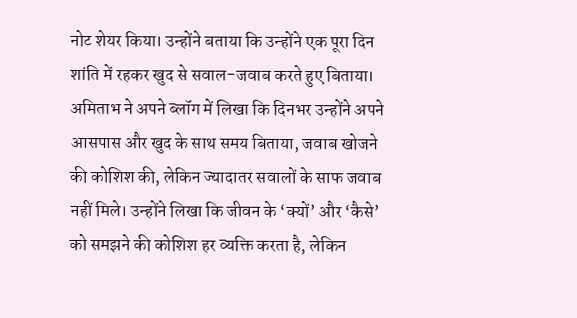नोट शेयर किया। उन्होंने बताया कि उन्होंने एक पूरा दिन शांति में रहकर खुद से सवाल-जवाब करते हुए बिताया। अमिताभ ने अपने ब्लॉग में लिखा कि दिनभर उन्होंने अपने आसपास और खुद के साथ समय बिताया, जवाब खोजने की कोशिश की, लेकिन ज्यादातर सवालों के साफ जवाब नहीं मिले। उन्होंने लिखा कि जीवन के ‘क्यों’ और ‘कैसे’ को समझने की कोशिश हर व्यक्ति करता है, लेकिन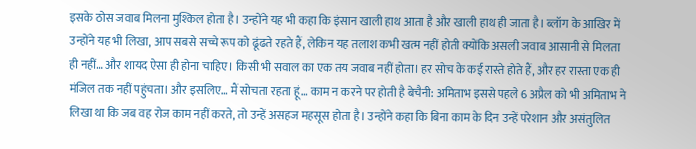इसके ठोस जवाब मिलना मुश्किल होता है। उन्होंने यह भी कहा कि इंसान खाली हाथ आता है और खाली हाथ ही जाता है। ब्लॉग के आखिर में उन्होंने यह भी लिखा, आप सबसे सच्चे रूप को ढूंढते रहते हैं, लेकिन यह तलाश कभी खत्म नहीं होती क्योंकि असली जवाब आसानी से मिलता ही नहीं… और शायद ऐसा ही होना चाहिए। किसी भी सवाल का एक तय जवाब नहीं होता। हर सोच के कई रास्ते होते हैं, और हर रास्ता एक ही मंजिल तक नहीं पहुंचता। और इसलिए… मैं सोचता रहता हूं… काम न करने पर होती है बेचैनी: अमिताभ इससे पहले 6 अप्रैल को भी अमिताभ ने लिखा था कि जब वह रोज काम नहीं करते, तो उन्हें असहज महसूस होता है। उन्होंने कहा कि बिना काम के दिन उन्हें परेशान और असंतुलित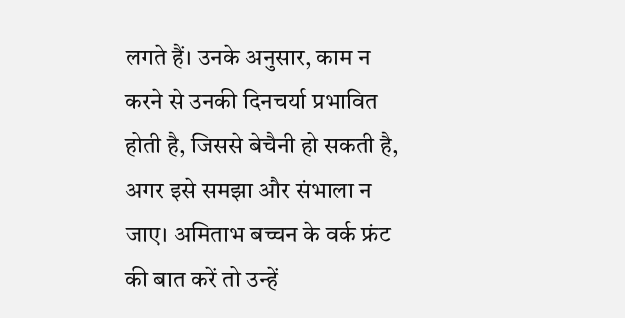लगते हैं। उनके अनुसार, काम न करने से उनकी दिनचर्या प्रभावित होती है, जिससे बेचैनी हो सकती है, अगर इसे समझा और संभाला न जाए। अमिताभ बच्चन के वर्क फ्रंट की बात करें तो उन्हें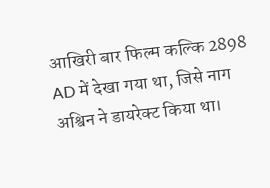आखिरी बार फिल्म कल्कि 2898 AD में देखा गया था, जिसे नाग अश्विन ने डायरेक्ट किया था।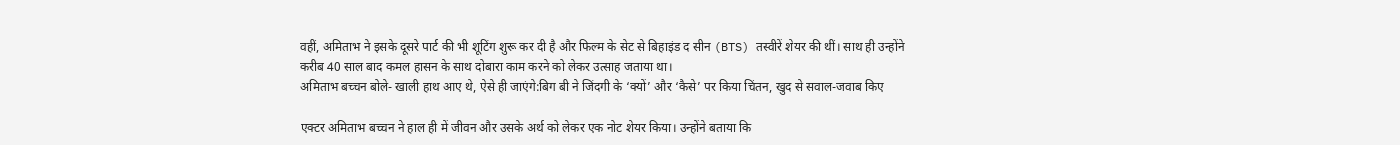वहीं, अमिताभ ने इसके दूसरे पार्ट की भी शूटिंग शुरू कर दी है और फिल्म के सेट से बिहाइंड द सीन (BTS) तस्वीरें शेयर की थीं। साथ ही उन्होंने करीब 40 साल बाद कमल हासन के साथ दोबारा काम करने को लेकर उत्साह जताया था।
अमिताभ बच्चन बोले- खाली हाथ आए थे, ऐसे ही जाएंगे:बिग बी ने जिंदगी के ‘क्यों’ और ‘कैसे’ पर किया चिंतन, खुद से सवाल-जवाब किए

एक्टर अमिताभ बच्चन ने हाल ही में जीवन और उसके अर्थ को लेकर एक नोट शेयर किया। उन्होंने बताया कि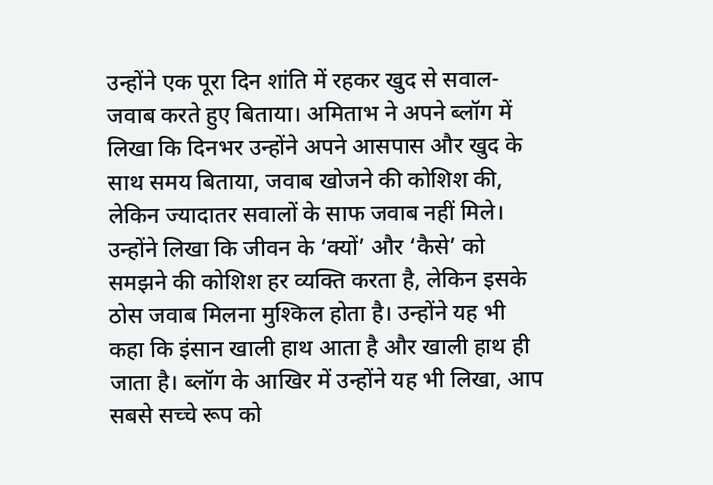उन्होंने एक पूरा दिन शांति में रहकर खुद से सवाल-जवाब करते हुए बिताया। अमिताभ ने अपने ब्लॉग में लिखा कि दिनभर उन्होंने अपने आसपास और खुद के साथ समय बिताया, जवाब खोजने की कोशिश की, लेकिन ज्यादातर सवालों के साफ जवाब नहीं मिले। उन्होंने लिखा कि जीवन के ‘क्यों’ और ‘कैसे’ को समझने की कोशिश हर व्यक्ति करता है, लेकिन इसके ठोस जवाब मिलना मुश्किल होता है। उन्होंने यह भी कहा कि इंसान खाली हाथ आता है और खाली हाथ ही जाता है। ब्लॉग के आखिर में उन्होंने यह भी लिखा, आप सबसे सच्चे रूप को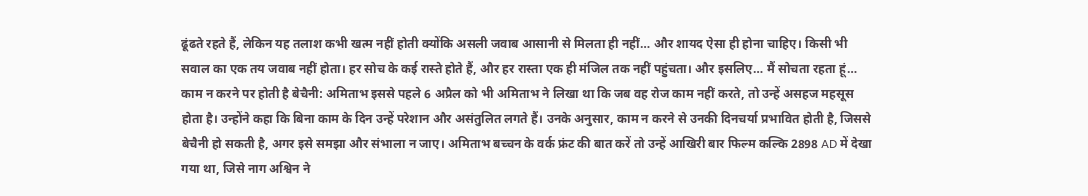ढूंढते रहते हैं, लेकिन यह तलाश कभी खत्म नहीं होती क्योंकि असली जवाब आसानी से मिलता ही नहीं… और शायद ऐसा ही होना चाहिए। किसी भी सवाल का एक तय जवाब नहीं होता। हर सोच के कई रास्ते होते हैं, और हर रास्ता एक ही मंजिल तक नहीं पहुंचता। और इसलिए… मैं सोचता रहता हूं… काम न करने पर होती है बेचैनी: अमिताभ इससे पहले 6 अप्रैल को भी अमिताभ ने लिखा था कि जब वह रोज काम नहीं करते, तो उन्हें असहज महसूस होता है। उन्होंने कहा कि बिना काम के दिन उन्हें परेशान और असंतुलित लगते हैं। उनके अनुसार, काम न करने से उनकी दिनचर्या प्रभावित होती है, जिससे बेचैनी हो सकती है, अगर इसे समझा और संभाला न जाए। अमिताभ बच्चन के वर्क फ्रंट की बात करें तो उन्हें आखिरी बार फिल्म कल्कि 2898 AD में देखा गया था, जिसे नाग अश्विन ने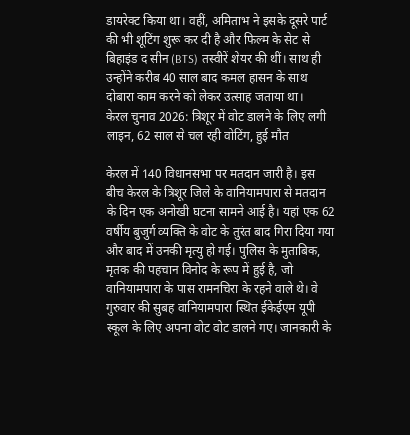डायरेक्ट किया था। वहीं, अमिताभ ने इसके दूसरे पार्ट की भी शूटिंग शुरू कर दी है और फिल्म के सेट से बिहाइंड द सीन (BTS) तस्वीरें शेयर की थीं। साथ ही उन्होंने करीब 40 साल बाद कमल हासन के साथ दोबारा काम करने को लेकर उत्साह जताया था।
केरल चुनाव 2026: त्रिशूर में वोट डालने के लिए लगी लाइन, 62 साल से चल रही वोटिंग, हुई मौत

केरल में 140 विधानसभा पर मतदान जारी है। इस बीच केरल के त्रिशूर जिले के वानियामपारा से मतदान के दिन एक अनोखी घटना सामने आई है। यहां एक 62 वर्षीय बुजुर्ग व्यक्ति के वोट के तुरंत बाद गिरा दिया गया और बाद में उनकी मृत्यु हो गई। पुलिस के मुताबिक, मृतक की पहचान विनोद के रूप में हुई है, जो वानियामपारा के पास रामनचिरा के रहने वाले थे। वे गुरुवार की सुबह वानियामपारा स्थित ईकेईएम यूपी स्कूल के लिए अपना वोट वोट डालने गए। जानकारी के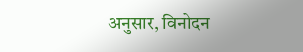अनुसार, विनोदन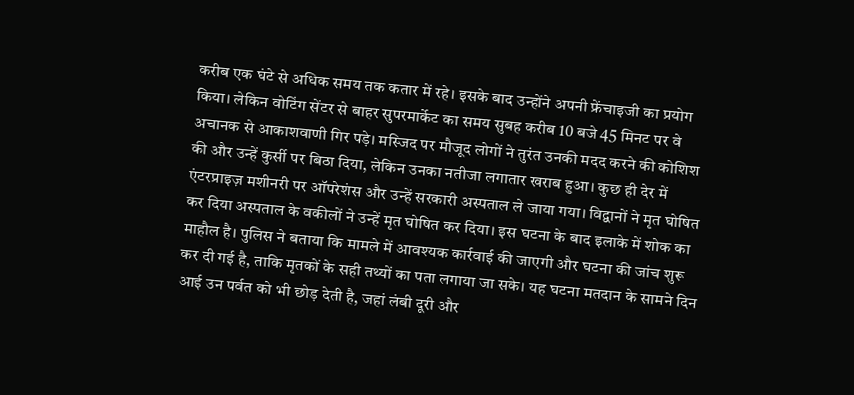करीब एक घंटे से अधिक समय तक कतार में रहे। इसके बाद उन्होंने अपनी फ्रेंचाइजी का प्रयोग किया। लेकिन वोटिंग सेंटर से बाहर सुपरमार्केट का समय सुबह करीब 10 बजे 45 मिनट पर वे अचानक से आकाशवाणी गिर पड़े। मस्जिद पर मौजूद लोगों ने तुरंत उनकी मदद करने की कोशिश की और उन्हें कुर्सी पर बिठा दिया, लेकिन उनका नतीजा लगातार खराब हुआ। कुछ ही देर में एंटरप्राइज़ मशीनरी पर ऑपरेशंस और उन्हें सरकारी अस्पताल ले जाया गया। विद्वानों ने मृत घोषित कर दिया अस्पताल के वकीलों ने उन्हें मृत घोषित कर दिया। इस घटना के बाद इलाके में शोक का माहौल है। पुलिस ने बताया कि मामले में आवश्यक कार्रवाई की जाएगी और घटना की जांच शुरू कर दी गई है, ताकि मृतकों के सही तथ्यों का पता लगाया जा सके। यह घटना मतदान के सामने दिन आई उन पर्वत को भी छोड़ देती है, जहां लंबी दूरी और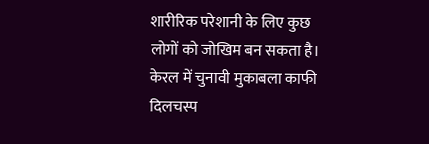शारीरिक परेशानी के लिए कुछ लोगों को जोखिम बन सकता है। केरल में चुनावी मुकाबला काफी दिलचस्प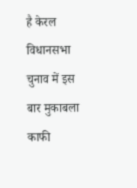है केरल विधानसभा चुनाव में इस बार मुकाबला काफी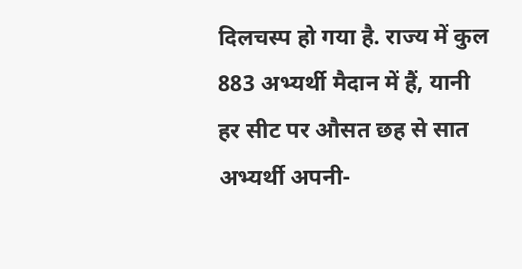दिलचस्प हो गया है. राज्य में कुल 883 अभ्यर्थी मैदान में हैं, यानी हर सीट पर औसत छह से सात अभ्यर्थी अपनी-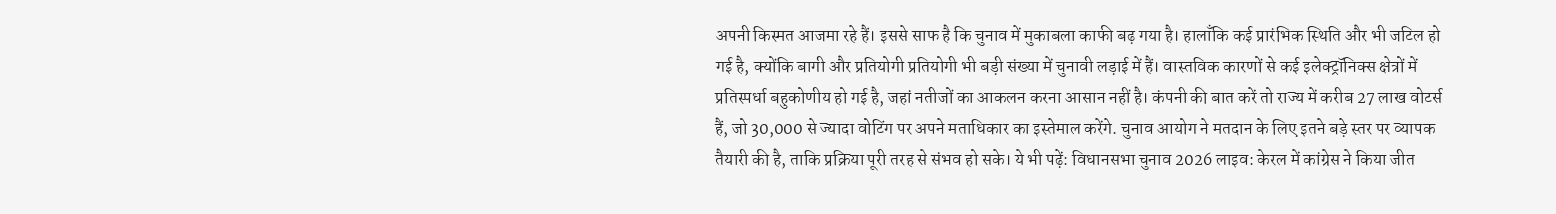अपनी किस्मत आजमा रहे हैं। इससे साफ है कि चुनाव में मुकाबला काफी बढ़ गया है। हालाँकि कई प्रारंभिक स्थिति और भी जटिल हो गई है, क्योंकि बागी और प्रतियोगी प्रतियोगी भी बड़ी संख्या में चुनावी लड़ाई में हैं। वास्तविक कारणों से कई इलेक्ट्रॉनिक्स क्षेत्रों में प्रतिस्पर्धा बहुकोणीय हो गई है, जहां नतीजों का आकलन करना आसान नहीं है। कंपनी की बात करें तो राज्य में करीब 27 लाख वोटर्स हैं, जो 30,000 से ज्यादा वोटिंग पर अपने मताधिकार का इस्तेमाल करेंगे. चुनाव आयोग ने मतदान के लिए इतने बड़े स्तर पर व्यापक तैयारी की है, ताकि प्रक्रिया पूरी तरह से संभव हो सके। ये भी पढ़ें: विधानसभा चुनाव 2026 लाइव: केरल में कांग्रेस ने किया जीत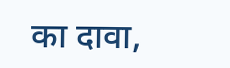का दावा,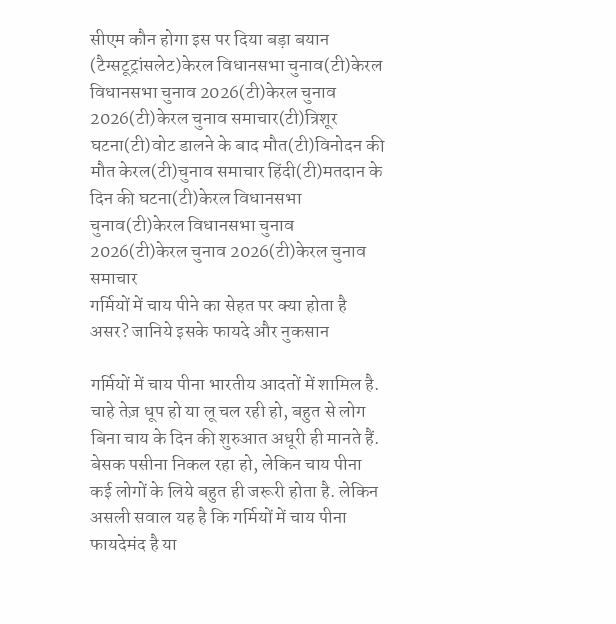सीएम कौन होगा इस पर दिया बड़ा बयान (टैग्सटूट्रांसलेट)केरल विधानसभा चुनाव(टी)केरल विधानसभा चुनाव 2026(टी)केरल चुनाव 2026(टी)केरल चुनाव समाचार(टी)त्रिशूर घटना(टी)वोट डालने के बाद मौत(टी)विनोदन की मौत केरल(टी)चुनाव समाचार हिंदी(टी)मतदान के दिन की घटना(टी)केरल विधानसभा चुनाव(टी)केरल विधानसभा चुनाव 2026(टी)केरल चुनाव 2026(टी)केरल चुनाव समाचार
गर्मियों में चाय पीने का सेहत पर क्या होता है असर? जानिये इसके फायदे और नुकसान

गर्मियों में चाय पीना भारतीय आदतों में शामिल है. चाहे तेज़ धूप हो या लू चल रही हो, बहुत से लोग बिना चाय के दिन की शुरुआत अधूरी ही मानते हैं. बेसक पसीना निकल रहा हो, लेकिन चाय पीना कई लोगों के लिये बहुत ही जरूरी होता है. लेकिन असली सवाल यह है कि गर्मियों में चाय पीना फायदेमंद है या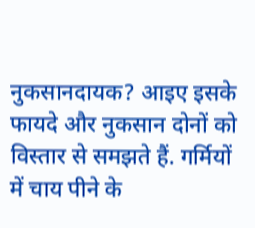नुकसानदायक? आइए इसके फायदे और नुकसान दोनों को विस्तार से समझते हैं. गर्मियों में चाय पीने के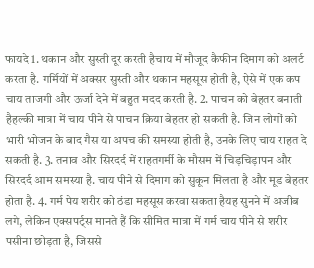फायदे 1. थकान और सुस्ती दूर करती हैचाय में मौजूद कैफीन दिमाग को अलर्ट करता है. गर्मियों में अक्सर सुस्ती और थकान महसूस होती है, ऐसे में एक कप चाय ताजगी और ऊर्जा देने में बहुत मदद करती है. 2. पाचन को बेहतर बनाती हैहल्की मात्रा में चाय पीने से पाचन क्रिया बेहतर हो सकती है. जिन लोगों को भारी भोजन के बाद गैस या अपच की समस्या होती है, उनके लिए चाय राहत दे सकती है. 3. तनाव और सिरदर्द में राहतगर्मी के मौसम में चिड़चिड़ापन और सिरदर्द आम समस्या है. चाय पीने से दिमाग को सुकून मिलता है और मूड बेहतर होता है. 4. गर्म पेय शरीर को ठंडा महसूस करवा सकता हैयह सुनने में अजीब लगे, लेकिन एक्सपर्ट्स मानते हैं कि सीमित मात्रा में गर्म चाय पीने से शरीर पसीना छोड़ता है, जिससे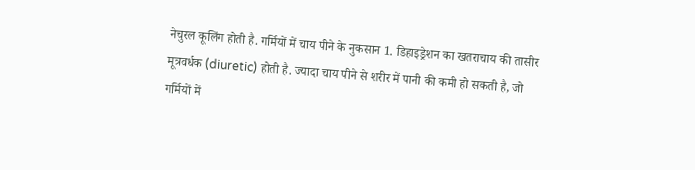नेचुरल कूलिंग होती है. गर्मियों में चाय पीने के नुकसान 1. डिहाइड्रेशन का खतराचाय की तासीर मूत्रवर्धक (diuretic) होती है. ज्यादा चाय पीने से शरीर में पानी की कमी हो सकती है, जो गर्मियों में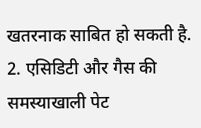खतरनाक साबित हो सकती है. 2. एसिडिटी और गैस की समस्याखाली पेट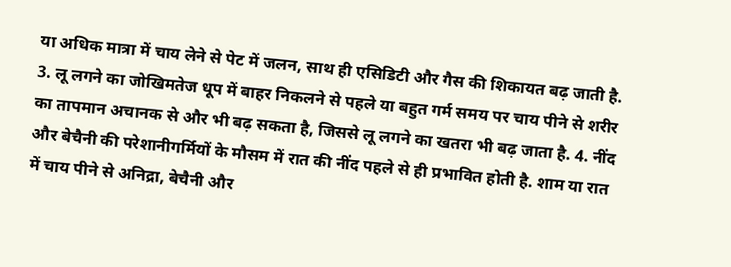या अधिक मात्रा में चाय लेने से पेट में जलन, साथ ही एसिडिटी और गैस की शिकायत बढ़ जाती है. 3. लू लगने का जोखिमतेज धूप में बाहर निकलने से पहले या बहुत गर्म समय पर चाय पीने से शरीर का तापमान अचानक से और भी बढ़ सकता है, जिससे लू लगने का खतरा भी बढ़ जाता है. 4. नींद और बेचैनी की परेशानीगर्मियों के मौसम में रात की नींद पहले से ही प्रभावित होती है. शाम या रात में चाय पीने से अनिद्रा, बेचैनी और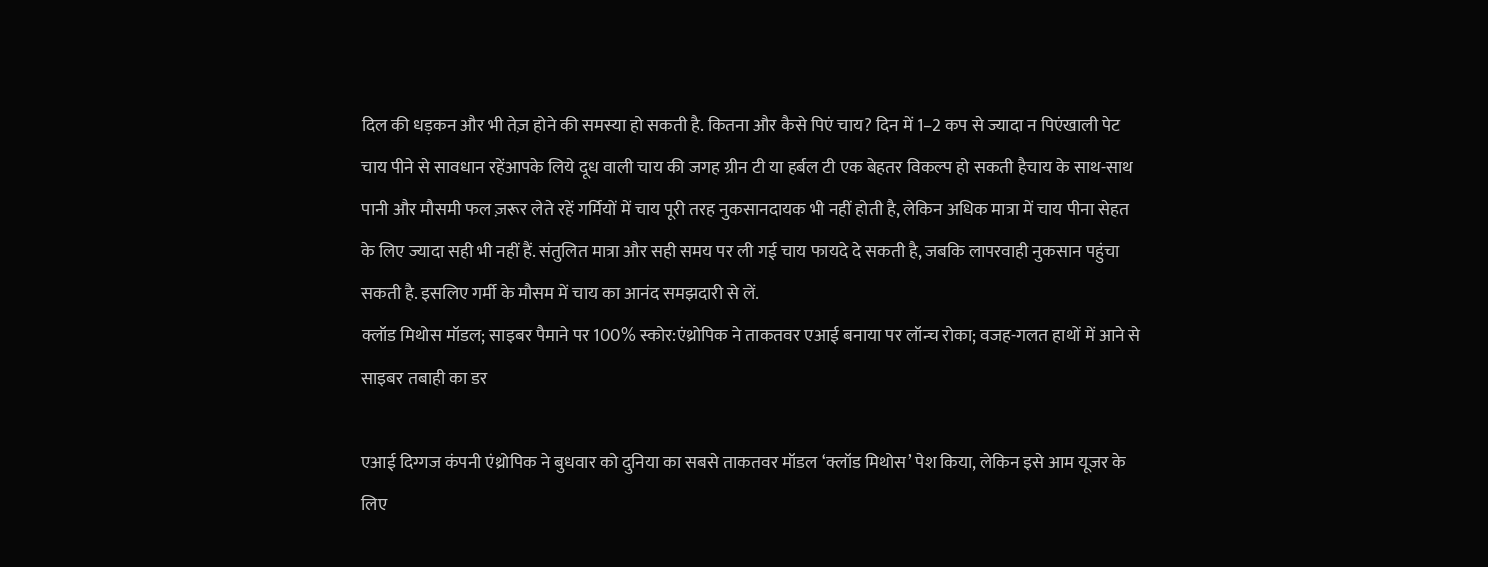दिल की धड़कन और भी तेज़ होने की समस्या हो सकती है. कितना और कैसे पिएं चाय? दिन में 1–2 कप से ज्यादा न पिएंखाली पेट चाय पीने से सावधान रहेंआपके लिये दूध वाली चाय की जगह ग्रीन टी या हर्बल टी एक बेहतर विकल्प हो सकती हैचाय के साथ-साथ पानी और मौसमी फल ज़रूर लेते रहें गर्मियों में चाय पूरी तरह नुकसानदायक भी नहीं होती है, लेकिन अधिक मात्रा में चाय पीना सेहत के लिए ज्यादा सही भी नहीं हैं. संतुलित मात्रा और सही समय पर ली गई चाय फायदे दे सकती है, जबकि लापरवाही नुकसान पहुंचा सकती है. इसलिए गर्मी के मौसम में चाय का आनंद समझदारी से लें.
क्लॉड मिथोस मॉडल; साइबर पैमाने पर 100% स्कोर:एंथ्रोपिक ने ताकतवर एआई बनाया पर लॉन्च रोका; वजह-गलत हाथों में आने से साइबर तबाही का डर

एआई दिग्गज कंपनी एंथ्रोपिक ने बुधवार को दुनिया का सबसे ताकतवर मॉडल ‘क्लॉड मिथोस’ पेश किया, लेकिन इसे आम यूजर के लिए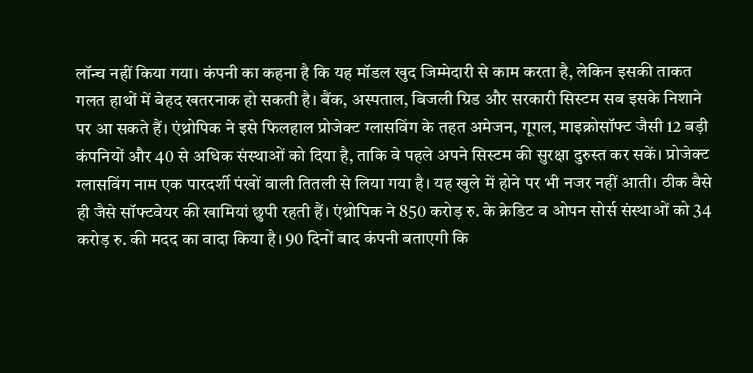लॉन्च नहीं किया गया। कंपनी का कहना है कि यह मॉडल खुद जिम्मेदारी से काम करता है, लेकिन इसकी ताकत गलत हाथों में बेहद खतरनाक हो सकती है। बैंक, अस्पताल, बिजली ग्रिड और सरकारी सिस्टम सब इसके निशाने पर आ सकते हैं। एंथ्रोपिक ने इसे फिलहाल प्रोजेक्ट ग्लासविंग के तहत अमेजन, गूगल, माइक्रोसॉफ्ट जैसी 12 बड़ी कंपनियों और 40 से अधिक संस्थाओं को दिया है, ताकि वे पहले अपने सिस्टम की सुरक्षा दुरुस्त कर सकें। प्रोजेक्ट ग्लासविंग नाम एक पारदर्शी पंखों वाली तितली से लिया गया है। यह खुले में होने पर भी नजर नहीं आती। ठीक वैसे ही जैसे सॉफ्टवेयर की खामियां छुपी रहती हैं। एंथ्रोपिक ने 850 करोड़ रु. के क्रेडिट व ओपन सोर्स संस्थाओं को 34 करोड़ रु. की मदद का वादा किया है। 90 दिनों बाद कंपनी बताएगी कि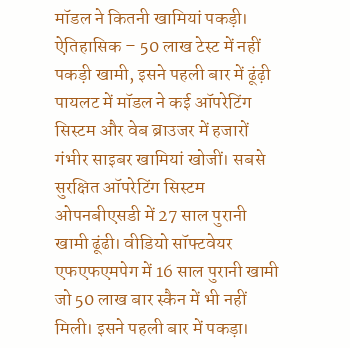मॉडल ने कितनी खामियां पकड़ी। ऐतिहासिक – 50 लाख टेस्ट में नहीं पकड़ी खामी, इसने पहली बार में ढूंढ़ी पायलट में मॉडल ने कई ऑपरेटिंग सिस्टम और वेब ब्राउजर में हजारों गंभीर साइबर खामियां खोजीं। सबसे सुरक्षित ऑपरेटिंग सिस्टम ओपनबीएसडी में 27 साल पुरानी खामी ढूंढी। वीडियो सॉफ्टवेयर एफएफएमपेग में 16 साल पुरानी खामी जो 50 लाख बार स्कैन में भी नहीं मिली। इसने पहली बार में पकड़ा।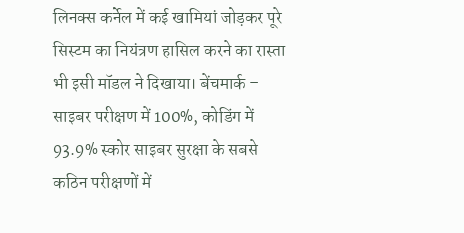लिनक्स कर्नेल में कई खामियां जोड़कर पूरे सिस्टम का नियंत्रण हासिल करने का रास्ता भी इसी मॉडल ने दिखाया। बेंचमार्क – साइबर परीक्षण में 100%, कोडिंग में 93.9% स्कोर साइबर सुरक्षा के सबसे कठिन परीक्षणों में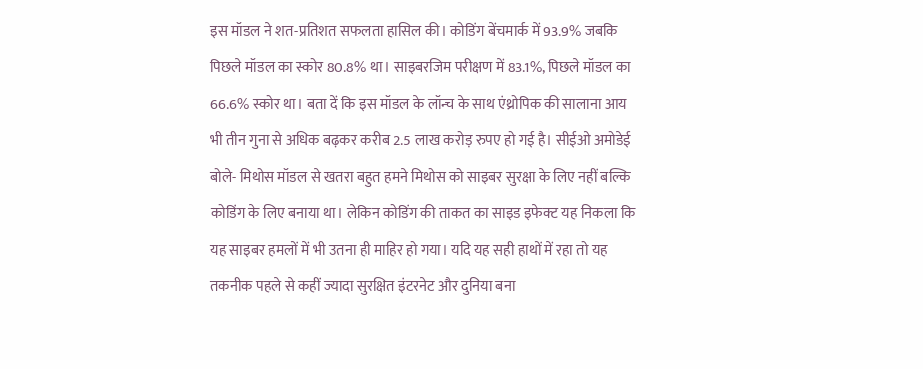इस मॉडल ने शत-प्रतिशत सफलता हासिल की। कोडिंग बेंचमार्क में 93.9% जबकि पिछले मॉडल का स्कोर 80.8% था। साइबरजिम परीक्षण में 83.1%, पिछले मॉडल का 66.6% स्कोर था। बता दें कि इस मॉडल के लॉन्च के साथ एंथ्रोपिक की सालाना आय भी तीन गुना से अधिक बढ़कर करीब 2.5 लाख करोड़ रुपए हो गई है। सीईओ अमोडेई बोले- मिथोस मॉडल से खतरा बहुत हमने मिथोस को साइबर सुरक्षा के लिए नहीं बल्कि कोडिंग के लिए बनाया था। लेकिन कोडिंग की ताकत का साइड इफेक्ट यह निकला कि यह साइबर हमलों में भी उतना ही माहिर हो गया। यदि यह सही हाथों में रहा तो यह तकनीक पहले से कहीं ज्यादा सुरक्षित इंटरनेट और दुनिया बना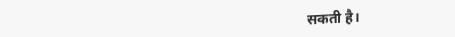सकती है।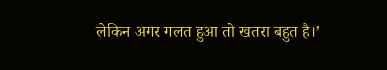लेकिन अगर गलत हुआ तो खतरा बहुत है।’